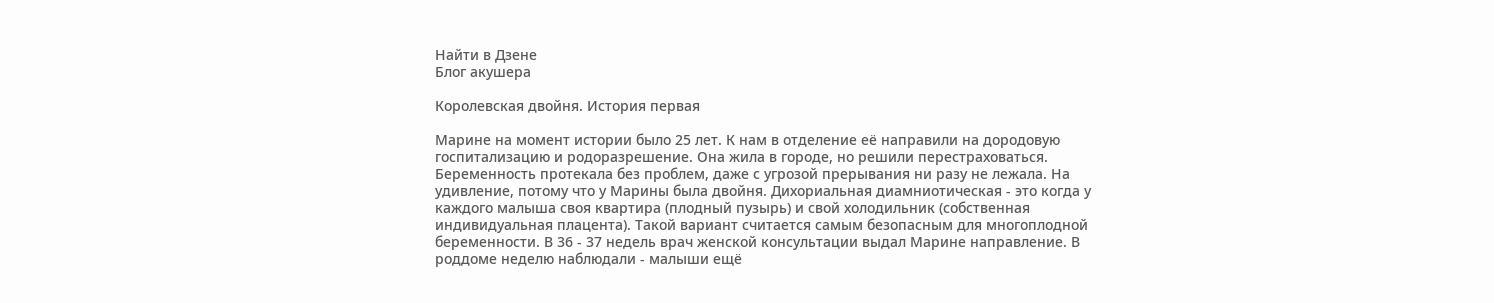Найти в Дзене
Блог акушера

Королевская двойня. История первая

Марине на момент истории было 25 лет. К нам в отделение её направили на дородовую госпитализацию и родоразрешение. Она жила в городе, но решили перестраховаться. Беременность протекала без проблем, даже с угрозой прерывания ни разу не лежала. На удивление, потому что у Марины была двойня. Дихориальная диамниотическая - это когда у каждого малыша своя квартира (плодный пузырь) и свой холодильник (собственная индивидуальная плацента). Такой вариант считается самым безопасным для многоплодной беременности. В 36 - 37 недель врач женской консультации выдал Марине направление. В роддоме неделю наблюдали - малыши ещё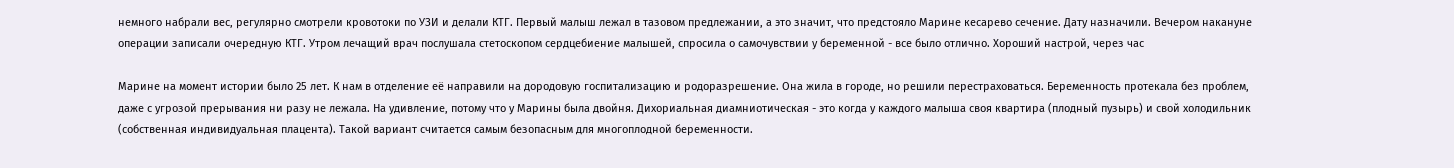немного набрали вес, регулярно смотрели кровотоки по УЗИ и делали КТГ. Первый малыш лежал в тазовом предлежании, а это значит, что предстояло Марине кесарево сечение. Дату назначили. Вечером накануне операции записали очередную КТГ. Утром лечащий врач послушала стетоскопом сердцебиение малышей, спросила о самочувствии у беременной - все было отлично. Хороший настрой, через час

Марине на момент истории было 25 лет. К нам в отделение её направили на дородовую госпитализацию и родоразрешение. Она жила в городе, но решили перестраховаться. Беременность протекала без проблем, даже с угрозой прерывания ни разу не лежала. На удивление, потому что у Марины была двойня. Дихориальная диамниотическая - это когда у каждого малыша своя квартира (плодный пузырь) и свой холодильник (собственная индивидуальная плацента). Такой вариант считается самым безопасным для многоплодной беременности.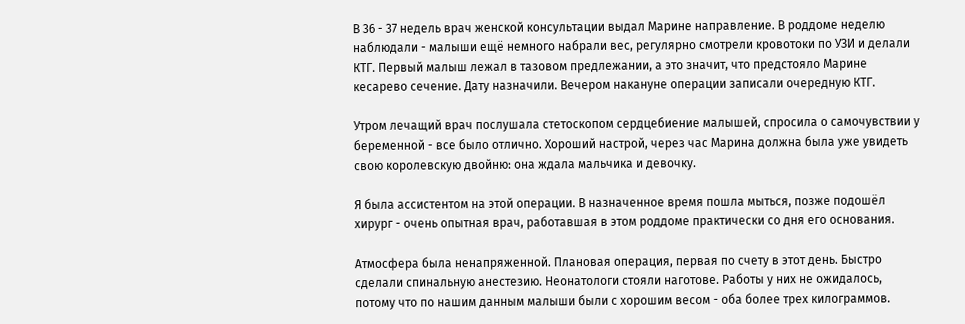В 36 - 37 недель врач женской консультации выдал Марине направление. В роддоме неделю наблюдали - малыши ещё немного набрали вес, регулярно смотрели кровотоки по УЗИ и делали КТГ. Первый малыш лежал в тазовом предлежании, а это значит, что предстояло Марине кесарево сечение. Дату назначили. Вечером накануне операции записали очередную КТГ.

Утром лечащий врач послушала стетоскопом сердцебиение малышей, спросила о самочувствии у беременной - все было отлично. Хороший настрой, через час Марина должна была уже увидеть свою королевскую двойню: она ждала мальчика и девочку.

Я была ассистентом на этой операции. В назначенное время пошла мыться, позже подошёл хирург - очень опытная врач, работавшая в этом роддоме практически со дня его основания.

Атмосфера была ненапряженной. Плановая операция, первая по счету в этот день. Быстро сделали спинальную анестезию. Неонатологи стояли наготове. Работы у них не ожидалось, потому что по нашим данным малыши были с хорошим весом - оба более трех килограммов.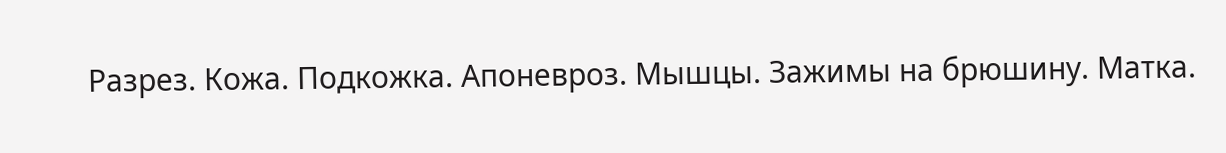Разрез. Кожа. Подкожка. Апоневроз. Мышцы. Зажимы на брюшину. Матка.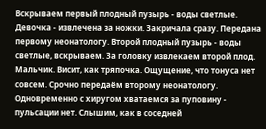Вскрываем первый плодный пузырь - воды светлые. Девочка - извлечена за ножки. Закричала сразу. Передана первому неонатологу. Второй плодный пузырь - воды светлые, вскрываем. За головку извлекаем второй плод. Мальчик. Висит, как тряпочка. Ощущение, что тонуса нет совсем. Срочно передаём второму неонатологу. Одновременно с хиругом хватаемся за пуповину - пульсации нет. Слышим, как в соседней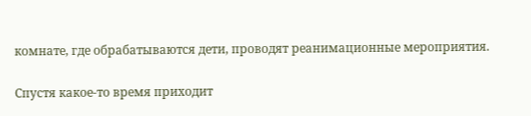комнате, где обрабатываются дети, проводят реанимационные мероприятия.

Спустя какое-то время приходит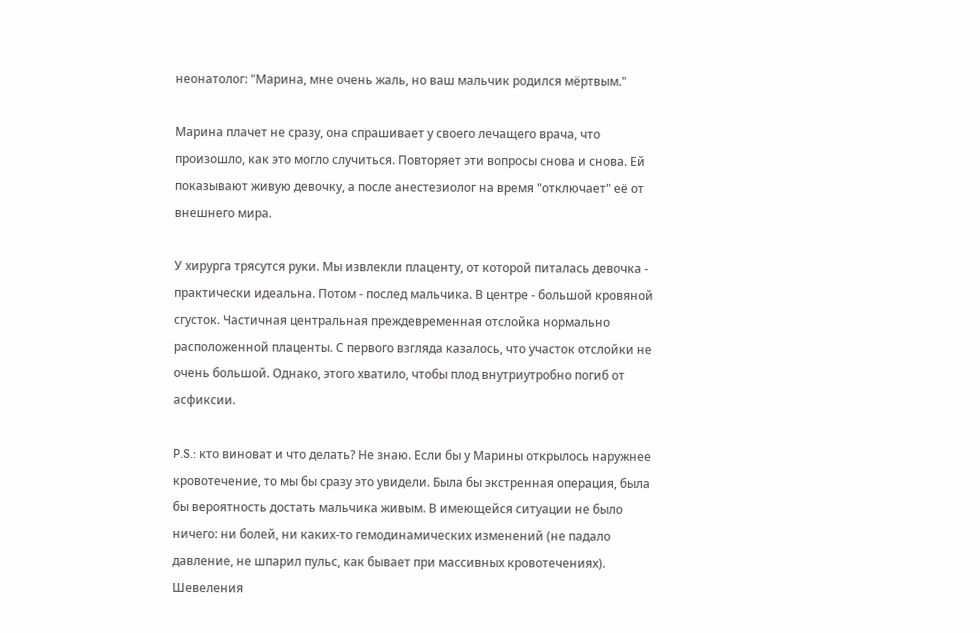неонатолог: "Марина, мне очень жаль, но ваш мальчик родился мёртвым."

Марина плачет не сразу, она спрашивает у своего лечащего врача, что произошло, как это могло случиться. Повторяет эти вопросы снова и снова. Ей показывают живую девочку, а после анестезиолог на время "отключает" её от внешнего мира.

У хирурга трясутся руки. Мы извлекли плаценту, от которой питалась девочка - практически идеальна. Потом - послед мальчика. В центре - большой кровяной сгусток. Частичная центральная преждевременная отслойка нормально расположенной плаценты. С первого взгляда казалось, что участок отслойки не очень большой. Однако, этого хватило, чтобы плод внутриутробно погиб от асфиксии.

P.S.: кто виноват и что делать? Не знаю. Если бы у Марины открылось наружнее кровотечение, то мы бы сразу это увидели. Была бы экстренная операция, была бы вероятность достать мальчика живым. В имеющейся ситуации не было ничего: ни болей, ни каких-то гемодинамических изменений (не падало давление, не шпарил пульс, как бывает при массивных кровотечениях). Шевеления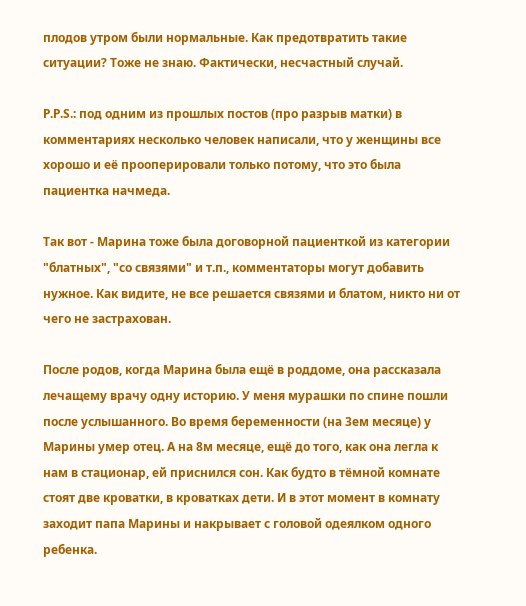плодов утром были нормальные. Как предотвратить такие ситуации? Тоже не знаю. Фактически, несчастный случай.

P.P.S.: под одним из прошлых постов (про разрыв матки) в комментариях несколько человек написали, что у женщины все хорошо и её прооперировали только потому, что это была пациентка начмеда.

Так вот - Марина тоже была договорной пациенткой из категории "блатных", "со связями" и т.п., комментаторы могут добавить нужное. Как видите, не все решается связями и блатом, никто ни от чего не застрахован.

После родов, когда Марина была ещё в роддоме, она рассказала лечащему врачу одну историю. У меня мурашки по спине пошли после услышанного. Во время беременности (на 3ем месяце) у Марины умер отец. А на 8м месяце, ещё до того, как она легла к нам в стационар, ей приснился сон. Как будто в тёмной комнате стоят две кроватки, в кроватках дети. И в этот момент в комнату заходит папа Марины и накрывает с головой одеялком одного ребенка.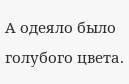А одеяло было голубого цвета.